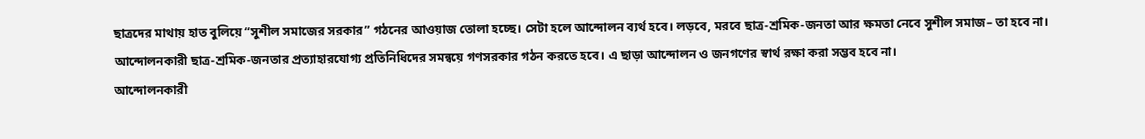ছাত্রদের মাথায় হাত বুলিয়ে “সুশীল সমাজের সরকার” গঠনের আওয়াজ তোলা হচ্ছে। সেটা হলে আন্দোলন ব্যর্থ হবে। লড়বে, মরবে ছাত্র-শ্রমিক-জনতা আর ক্ষমতা নেবে সুশীল সমাজ– তা হবে না। আন্দোলনকারী ছাত্র-শ্রমিক-জনতার প্রত্যাহারযোগ্য প্রতিনিধিদের সমন্বয়ে গণসরকার গঠন করতে হবে। এ ছাড়া আন্দোলন ও জনগণের স্বার্থ রক্ষা করা সম্ভব হবে না।
আন্দোলনকারী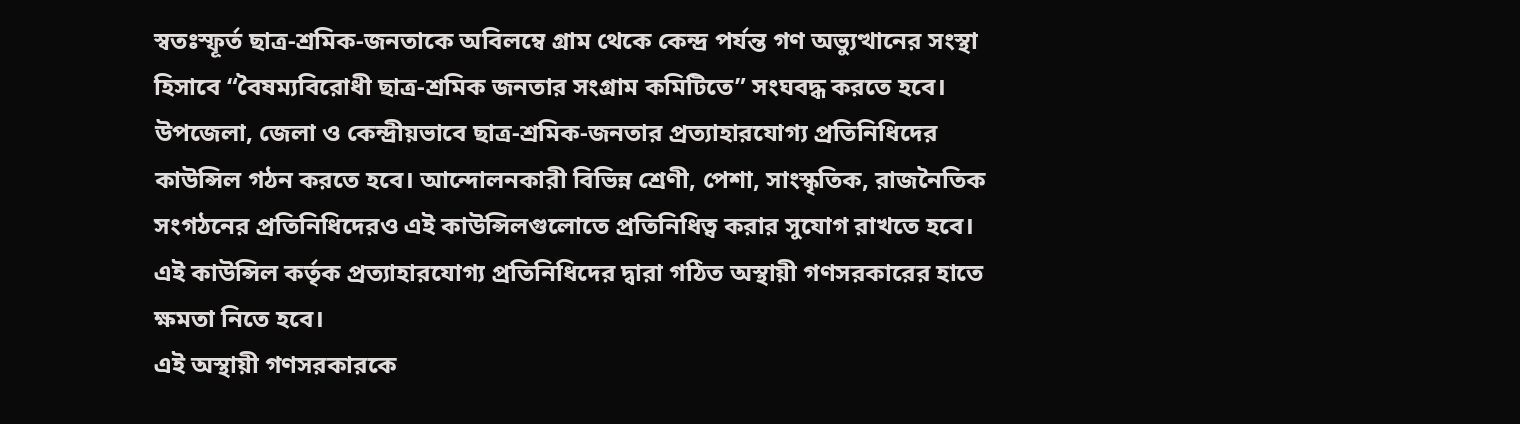স্বতঃস্ফূর্ত ছাত্র-শ্রমিক-জনতাকে অবিলম্বে গ্রাম থেকে কেন্দ্র পর্যন্ত গণ অভ্যুত্থানের সংস্থা হিসাবে “বৈষম্যবিরোধী ছাত্র-শ্রমিক জনতার সংগ্রাম কমিটিতে” সংঘবদ্ধ করতে হবে। উপজেলা, জেলা ও কেন্দ্রীয়ভাবে ছাত্র-শ্রমিক-জনতার প্রত্যাহারযোগ্য প্রতিনিধিদের কাউন্সিল গঠন করতে হবে। আন্দোলনকারী বিভিন্ন শ্রেণী, পেশা, সাংস্কৃতিক, রাজনৈতিক সংগঠনের প্রতিনিধিদেরও এই কাউন্সিলগুলোতে প্রতিনিধিত্ব করার সুযোগ রাখতে হবে। এই কাউন্সিল কর্তৃক প্রত্যাহারযোগ্য প্রতিনিধিদের দ্বারা গঠিত অস্থায়ী গণসরকারের হাতে ক্ষমতা নিতে হবে।
এই অস্থায়ী গণসরকারকে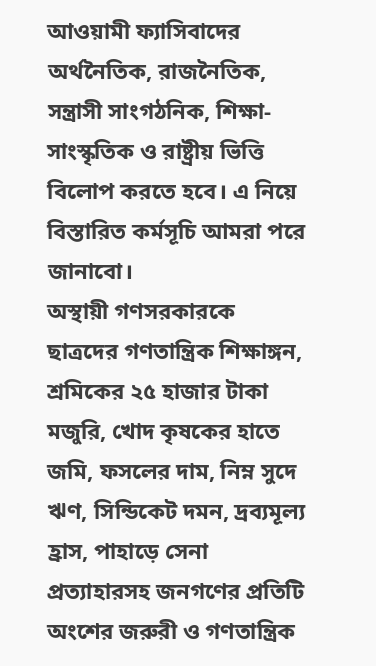আওয়ামী ফ্যাসিবাদের অর্থনৈতিক, রাজনৈতিক, সন্ত্রাসী সাংগঠনিক, শিক্ষা-সাংস্কৃতিক ও রাষ্ট্রীয় ভিত্তি বিলোপ করতে হবে। এ নিয়ে বিস্তারিত কর্মসূচি আমরা পরে জানাবো।
অস্থায়ী গণসরকারকে ছাত্রদের গণতান্ত্রিক শিক্ষাঙ্গন, শ্রমিকের ২৫ হাজার টাকা মজুরি, খোদ কৃষকের হাতে জমি, ফসলের দাম, নিম্ন সুদে ঋণ, সিন্ডিকেট দমন, দ্রব্যমূল্য হ্রাস, পাহাড়ে সেনা প্রত্যাহারসহ জনগণের প্রতিটি অংশের জরুরী ও গণতান্ত্রিক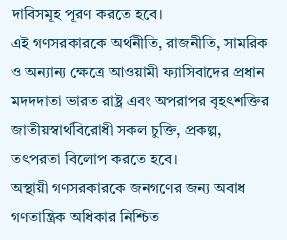দাবিসমূহ পূরণ করতে হবে।
এই গণসরকারকে অর্থনীতি, রাজনীতি, সামরিক ও অন্যান্য ক্ষেত্রে আওয়ামী ফ্যাসিবাদের প্রধান মদদদাতা ভারত রাষ্ট্র এবং অপরাপর বৃহৎশক্তির জাতীয়স্বার্থবিরোধী সকল চুক্তি, প্রকল্প, তৎপরতা বিলোপ করতে হবে।
অস্থায়ী গণসরকারকে জনগণের জন্য অবাধ গণতান্ত্রিক অধিকার নিশ্চিত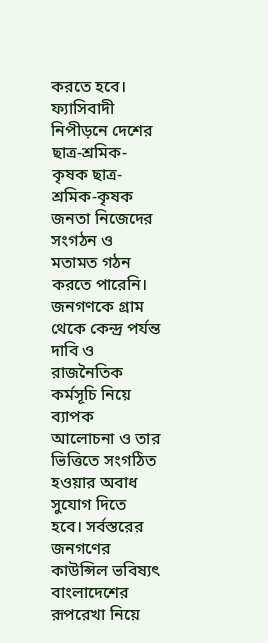করতে হবে। ফ্যাসিবাদী নিপীড়নে দেশের ছাত্র-শ্রমিক-কৃষক ছাত্র-শ্রমিক-কৃষক জনতা নিজেদের সংগঠন ও মতামত গঠন করতে পারেনি। জনগণকে গ্রাম থেকে কেন্দ্র পর্যন্ত দাবি ও রাজনৈতিক কর্মসূচি নিয়ে ব্যাপক আলোচনা ও তার ভিত্তিতে সংগঠিত হওয়ার অবাধ সুযোগ দিতে হবে। সর্বস্তরের জনগণের কাউন্সিল ভবিষ্যৎ বাংলাদেশের রূপরেখা নিয়ে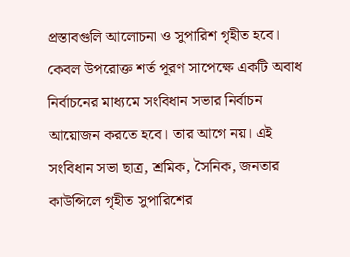প্রস্তাবগুলি আলোচনা ও সুপারিশ গৃহীত হবে।
কেবল উপরোক্ত শর্ত পূরণ সাপেক্ষে একটি অবাধ নির্বাচনের মাধ্যমে সংবিধান সভার নির্বাচন আয়োজন করতে হবে। তার আগে নয়। এই সংবিধান সভা ছাত্র, শ্রমিক, সৈনিক, জনতার কাউন্সিলে গৃহীত সুপারিশের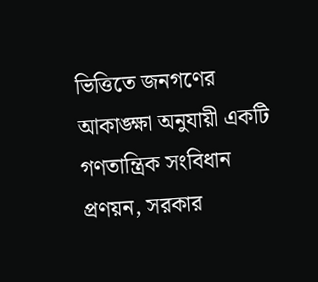ভিত্তিতে জনগণের আকাঙ্ক্ষা অনুযায়ী একটি গণতান্ত্রিক সংবিধান প্রণয়ন, সরকার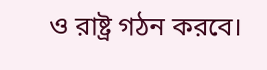ও রাষ্ট্র গঠন করবে।